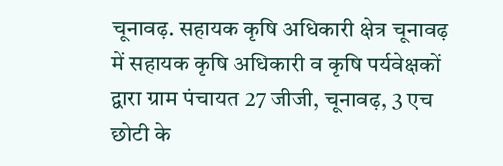चूनावढ़. सहायक कृषि अधिकारी क्षेत्र चूनावढ़ में सहायक कृषि अधिकारी व कृषि पर्यवेक्षकों द्वारा ग्राम पंचायत 27 जीजी, चूनावढ़, 3 एच छोटी के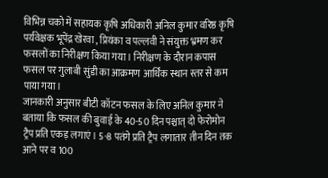विभिन्न चको में सहायक कृषि अधिकारी अनिल कुमार वरिष्ठ कृषि पर्यवेक्षक भूपेंद्र खेरवा , प्रियंका व पल्लवी ने संयुक्त भ्रमण कर फसलों का निरीक्षण किया गया। निरीक्षण के दौरान कपास फसल पर गुलाबी सुंडी का आक्रमण आर्थिक स्थान स्तर से कम पाया गया।
जानकारी अनुसार बीटी कॉटन फसल के लिए अनिल कुमार ने बताया कि फसल की बुवाई के 40-50 दिन पश्चात् दो फेरोमोन ट्रैप प्रति एकड़ लगाएं। 5-8 पतंगे प्रति ट्रैप लगातार तीन दिन तक आने पर व 100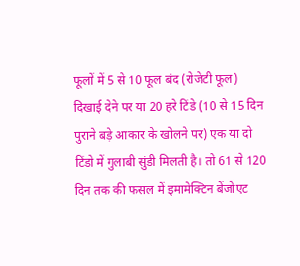फूलों में 5 से 10 फूल बंद (रोजेटी फूल) दिखाई देने पर या 20 हरे टिंडे (10 से 15 दिन पुराने बड़े आकार के खोलने पर) एक या दो टिंडो में गुलाबी सुंडी मिलती है। तो 61 से 120 दिन तक की फसल में इमामेक्टिन बेंजोएट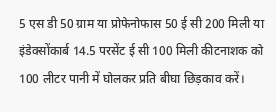5 एस डी 50 ग्राम या प्रोफेनोफास 50 ई सी 200 मिली या इंडेक्सोंकार्ब 14.5 परसेंट ई सी 100 मिली कीटनाशक को 100 लीटर पानी में घोलकर प्रति बीघा छिड़काव करें।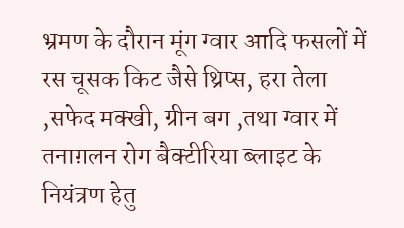भ्रमण के दौरान मूंग ग्वार आदि फसलों में रस चूसक किट जैसे थ्रिप्स, हरा तेला ,सफेद मक्खी, ग्रीन बग ,तथा ग्वार में तनाग़लन रोग बैक्टीरिया ब्लाइट के नियंत्रण हेतु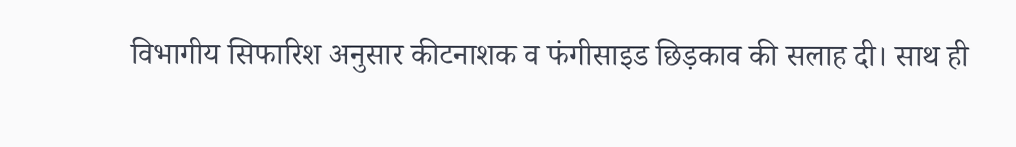विभागीय सिफारिश अनुसार कीटनाशक व फंगीसाइड छिड़काव की सलाह दी। साथ ही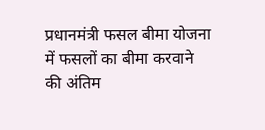प्रधानमंत्री फसल बीमा योजना में फसलों का बीमा करवाने की अंतिम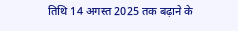तिथि 14 अगस्त 2025 तक बढ़ाने के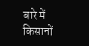बारे में किसानों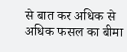से बात कर अधिक से अधिक फसल का बीमा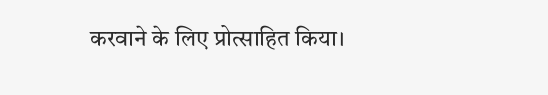करवाने के लिए प्रोत्साहित किया।